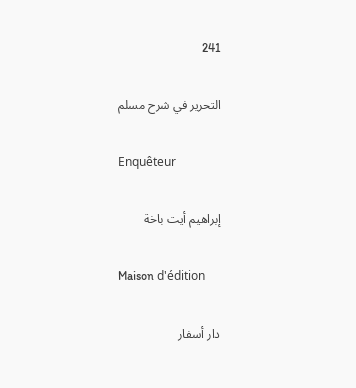241

التحرير في شرح مسلم

Enquêteur

إبراهيم أيت باخة

Maison d'édition

دار أسفار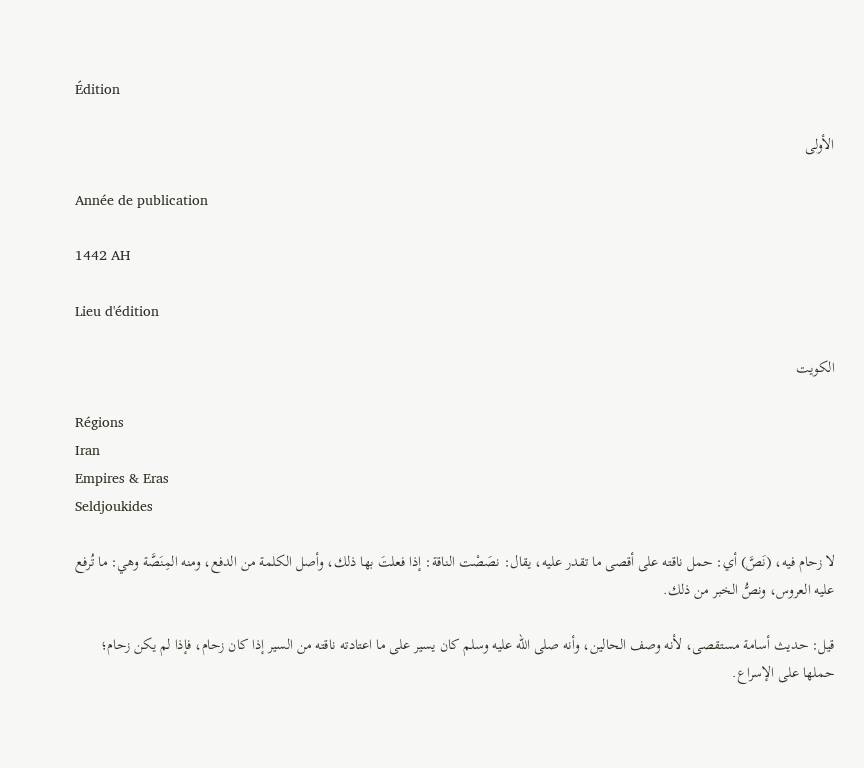Édition

الأولى

Année de publication

1442 AH

Lieu d'édition

الكويت

Régions
Iran
Empires & Eras
Seldjoukides

لا زحام فيه، (نَصَّ) أي: حمل ناقته على أقصى ما تقدر عليه، يقال: نصَصْت الناقة: إذا فعلتَ بها ذلك، وأصل الكلمة من الدفع، ومنه المِنَصَّة وهي: ما تُرفع عليه العروس، ونصُّ الخبر من ذلك.

قيل: حديث أسامة مستقصى، لأنه وصف الحالين، وأنه صلى الله عليه وسلم كان يسير على ما اعتادته ناقته من السير إذا كان زحام، فإذا لم يكن زحام؛ حملها على الإسراع.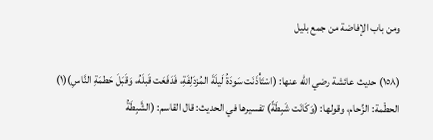ومن باب الإفاضة من جمع بليل

(١٥٨) حديث عائشة رضي الله عنها: (اسْتَأْذَنَت سَودَةُ لَيلَةَ المُزدَلِفَةِ، فَدَفَعَت قَبلَهُ، وَقَبَلَ حَطمَةِ النَّاسِ)(١) الحطْمة: الزِّحام، وقولها: (وَكَانَت شَبِطَةً) تفسيرها في الحديث: قال القاسم: (الشَّبِطَةُ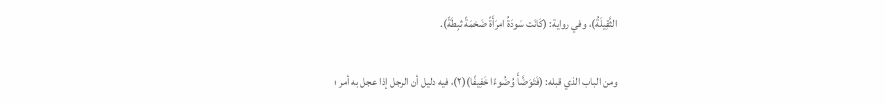الثَّقِيلَةُ)، وفي رواية: (كَانَت سَودَةُ امرَأَةً ضَخمَةً ثبِطَةً).

ومن الباب الذي قبله: (فَتَوَضَّأَ وُضُوءًا خَفِيفًا)(٢)، فيه دليل أن الرجل إذا عجل به أمر ؛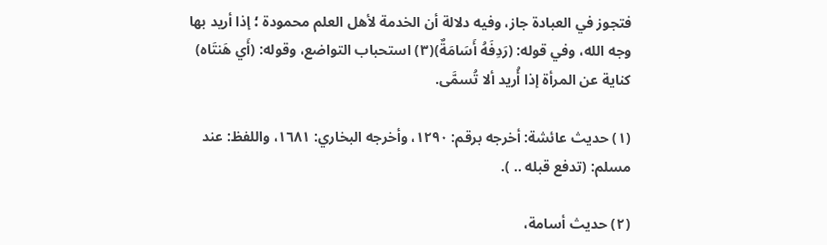فتجوز في العبادة جاز، وفيه دلالة أن الخدمة لأهل العلم محمودة ؛ إذا أريد بها وجه الله، وفي قوله: (رَدِفَهُ أَسَامَةٌ)(٣) استحباب التواضع، وقوله: (أَي هَنتَاه) كناية عن المرأة إذا أُريد ألا تُسمَّى.

(١) حديث عائشة: أخرجه برقم: ١٢٩٠، وأخرجه البخاري: ١٦٨١، واللفظ: عند مسلم: (تدفع قبله .. ).

(٢) حديث أسامة،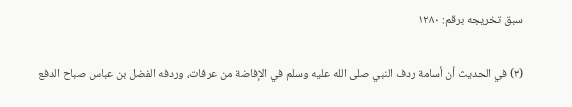سبق تخريجه برقم: ١٢٨٠

(٣) في الحديث أن أسامة ردف النبي صلى الله عليه وسلم في الإفاضة من عرفات، وردفه الفضل بن عباس صباح الدفع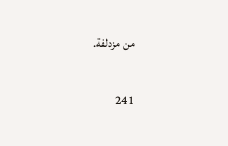من مزدلفة.

241